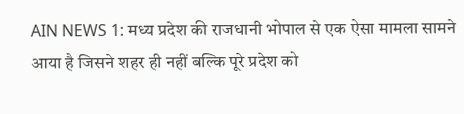AIN NEWS 1: मध्य प्रदेश की राजधानी भोपाल से एक ऐसा मामला सामने आया है जिसने शहर ही नहीं बल्कि पूरे प्रदेश को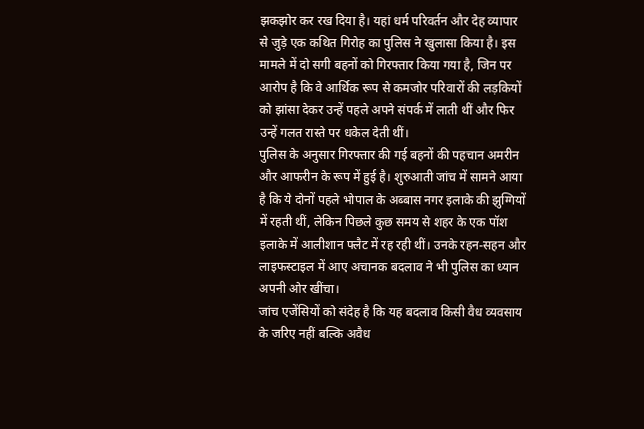झकझोर कर रख दिया है। यहां धर्म परिवर्तन और देह व्यापार से जुड़े एक कथित गिरोह का पुलिस ने खुलासा किया है। इस मामले में दो सगी बहनों को गिरफ्तार किया गया है, जिन पर आरोप है कि वे आर्थिक रूप से कमजोर परिवारों की लड़कियों को झांसा देकर उन्हें पहले अपने संपर्क में लाती थीं और फिर उन्हें गलत रास्ते पर धकेल देती थीं।
पुलिस के अनुसार गिरफ्तार की गई बहनों की पहचान अमरीन और आफरीन के रूप में हुई है। शुरुआती जांच में सामने आया है कि ये दोनों पहले भोपाल के अब्बास नगर इलाके की झुग्गियों में रहती थीं, लेकिन पिछले कुछ समय से शहर के एक पॉश इलाके में आलीशान फ्लैट में रह रही थीं। उनके रहन-सहन और लाइफस्टाइल में आए अचानक बदलाव ने भी पुलिस का ध्यान अपनी ओर खींचा।
जांच एजेंसियों को संदेह है कि यह बदलाव किसी वैध व्यवसाय के जरिए नहीं बल्कि अवैध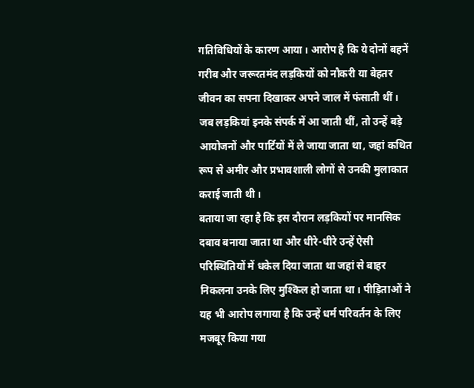गतिविधियों के कारण आया। आरोप है कि ये दोनों बहनें गरीब और जरूरतमंद लड़कियों को नौकरी या बेहतर जीवन का सपना दिखाकर अपने जाल में फंसाती थीं। जब लड़कियां इनके संपर्क में आ जाती थीं, तो उन्हें बड़े आयोजनों और पार्टियों में ले जाया जाता था, जहां कथित रूप से अमीर और प्रभावशाली लोगों से उनकी मुलाकात कराई जाती थी।
बताया जा रहा है कि इस दौरान लड़कियों पर मानसिक दबाव बनाया जाता था और धीरे-धीरे उन्हें ऐसी परिस्थितियों में धकेल दिया जाता था जहां से बाहर निकलना उनके लिए मुश्किल हो जाता था। पीड़िताओं ने यह भी आरोप लगाया है कि उन्हें धर्म परिवर्तन के लिए मजबूर किया गया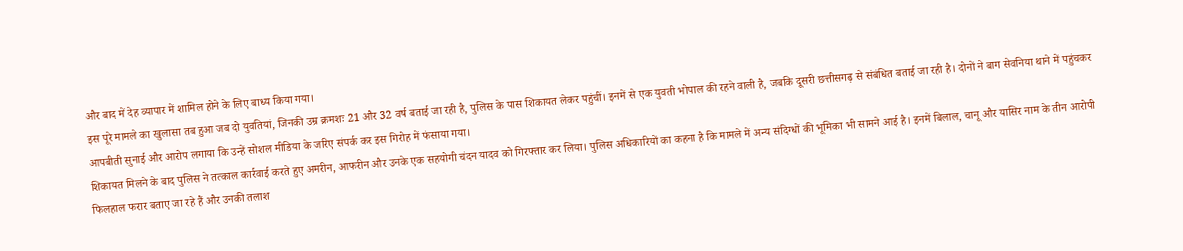और बाद में देह व्यापार में शामिल होने के लिए बाध्य किया गया।
इस पूरे मामले का खुलासा तब हुआ जब दो युवतियां, जिनकी उम्र क्रमशः 21 और 32 वर्ष बताई जा रही है, पुलिस के पास शिकायत लेकर पहुंचीं। इनमें से एक युवती भोपाल की रहने वाली है, जबकि दूसरी छत्तीसगढ़ से संबंधित बताई जा रही है। दोनों ने बाग सेवनिया थाने में पहुंचकर आपबीती सुनाई और आरोप लगाया कि उन्हें सोशल मीडिया के जरिए संपर्क कर इस गिरोह में फंसाया गया।
शिकायत मिलने के बाद पुलिस ने तत्काल कार्रवाई करते हुए अमरीन, आफरीन और उनके एक सहयोगी चंदन यादव को गिरफ्तार कर लिया। पुलिस अधिकारियों का कहना है कि मामले में अन्य संदिग्धों की भूमिका भी सामने आई है। इनमें बिलाल, चानू और यासिर नाम के तीन आरोपी फिलहाल फरार बताए जा रहे हैं और उनकी तलाश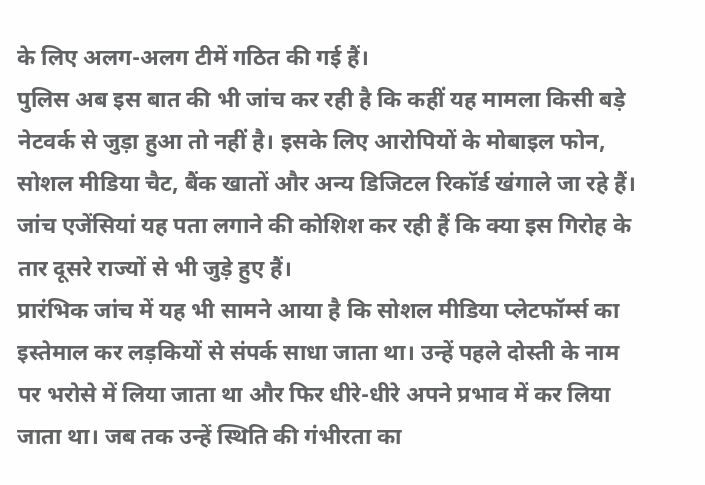के लिए अलग-अलग टीमें गठित की गई हैं।
पुलिस अब इस बात की भी जांच कर रही है कि कहीं यह मामला किसी बड़े नेटवर्क से जुड़ा हुआ तो नहीं है। इसके लिए आरोपियों के मोबाइल फोन, सोशल मीडिया चैट, बैंक खातों और अन्य डिजिटल रिकॉर्ड खंगाले जा रहे हैं। जांच एजेंसियां यह पता लगाने की कोशिश कर रही हैं कि क्या इस गिरोह के तार दूसरे राज्यों से भी जुड़े हुए हैं।
प्रारंभिक जांच में यह भी सामने आया है कि सोशल मीडिया प्लेटफॉर्म्स का इस्तेमाल कर लड़कियों से संपर्क साधा जाता था। उन्हें पहले दोस्ती के नाम पर भरोसे में लिया जाता था और फिर धीरे-धीरे अपने प्रभाव में कर लिया जाता था। जब तक उन्हें स्थिति की गंभीरता का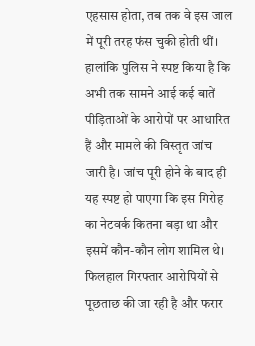एहसास होता, तब तक वे इस जाल में पूरी तरह फंस चुकी होती थीं।
हालांकि पुलिस ने स्पष्ट किया है कि अभी तक सामने आई कई बातें पीड़िताओं के आरोपों पर आधारित हैं और मामले की विस्तृत जांच जारी है। जांच पूरी होने के बाद ही यह स्पष्ट हो पाएगा कि इस गिरोह का नेटवर्क कितना बड़ा था और इसमें कौन-कौन लोग शामिल थे।
फिलहाल गिरफ्तार आरोपियों से पूछताछ की जा रही है और फरार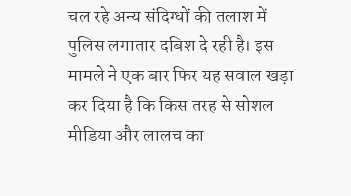चल रहे अन्य संदिग्धों की तलाश में पुलिस लगातार दबिश दे रही है। इस मामले ने एक बार फिर यह सवाल खड़ा कर दिया है कि किस तरह से सोशल मीडिया और लालच का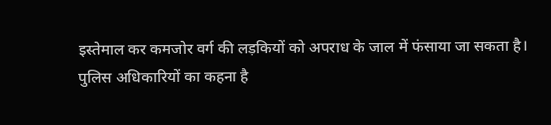इस्तेमाल कर कमजोर वर्ग की लड़कियों को अपराध के जाल में फंसाया जा सकता है।
पुलिस अधिकारियों का कहना है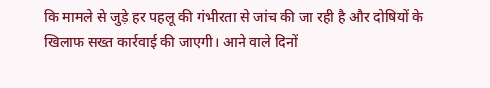कि मामले से जुड़े हर पहलू की गंभीरता से जांच की जा रही है और दोषियों के खिलाफ सख्त कार्रवाई की जाएगी। आने वाले दिनों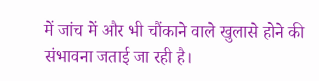में जांच में और भी चौंकाने वाले खुलासे होने की संभावना जताई जा रही है।